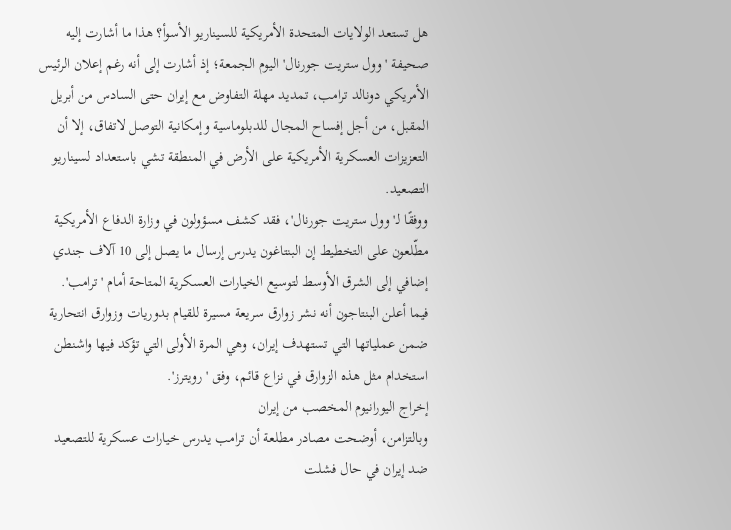هل تستعد الولايات المتحدة الأمريكية للسيناريو الأسوأ؟ هذا ما أشارت إليه صحيفة 'وول ستريت جورنال' اليوم الجمعة؛ إذ أشارت إلى أنه رغم إعلان الرئيس الأمريكي دونالد ترامب، تمديد مهلة التفاوض مع إيران حتى السادس من أبريل المقبل، من أجل إفساح المجال للدبلوماسية وإمكانية التوصل لاتفاق، إلا أن التعزيزات العسكرية الأمريكية على الأرض في المنطقة تشي باستعداد لسيناريو التصعيد.
ووفقًا لـ'وول ستريت جورنال'، فقد كشف مسؤولون في وزارة الدفاع الأمريكية مطّلعون على التخطيط إن البنتاغون يدرس إرسال ما يصل إلى 10 آلاف جندي إضافي إلى الشرق الأوسط لتوسيع الخيارات العسكرية المتاحة أمام 'ترامب'.
فيما أعلن البنتاجون أنه نشر زوارق سريعة مسيرة للقيام بدوريات وزوارق انتحارية ضمن عملياتها التي تستهدف إيران، وهي المرة الأولى التي تؤكد فيها واشنطن استخدام مثل هذه الزوارق في نزاع قائم، وفق 'رويترز'.
إخراج اليورانيوم المخصب من إيران
وبالتزامن، أوضحت مصادر مطلعة أن ترامب يدرس خيارات عسكرية للتصعيد ضد إيران في حال فشلت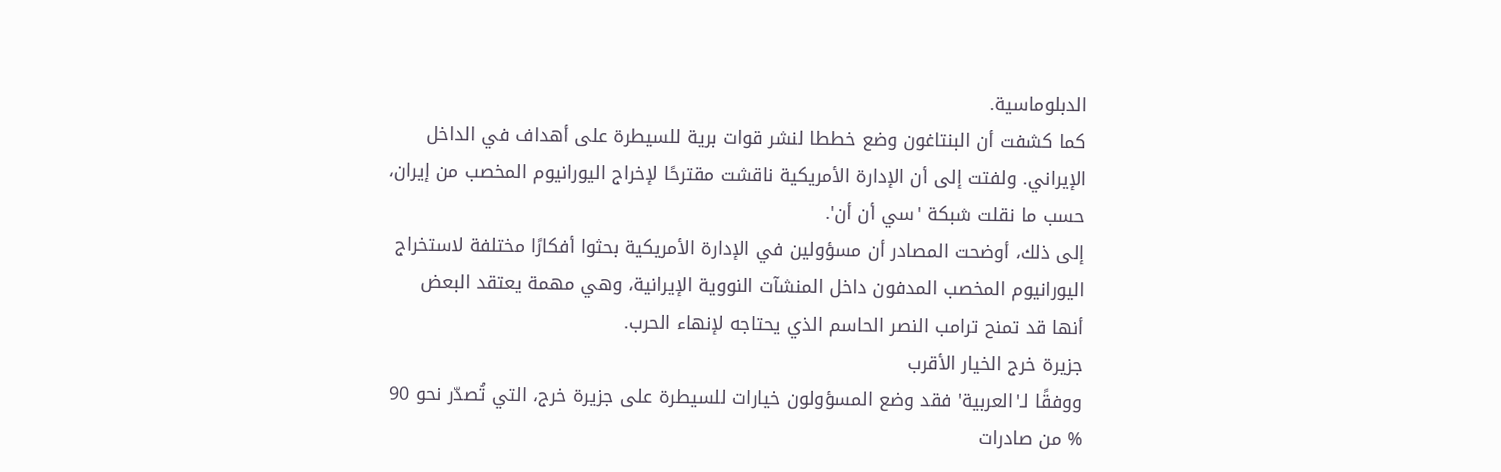الدبلوماسية.
كما كشفت أن البنتاغون وضع خططا لنشر قوات برية للسيطرة على أهداف في الداخل الإيراني. ولفتت إلى أن الإدارة الأمريكية ناقشت مقترحًا لإخراج اليورانيوم المخصب من إيران، حسب ما نقلت شبكة 'سي أن أن'.
إلى ذلك، أوضحت المصادر أن مسؤولين في الإدارة الأمريكية بحثوا أفكارًا مختلفة لاستخراج اليورانيوم المخصب المدفون داخل المنشآت النووية الإيرانية، وهي مهمة يعتقد البعض أنها قد تمنح ترامب النصر الحاسم الذي يحتاجه لإنهاء الحرب.
جزيرة خرج الخيار الأقرب
ووفقًا لـ'العربية' فقد وضع المسؤولون خيارات للسيطرة على جزيرة خرج، التي تُصدّر نحو 90 % من صادرات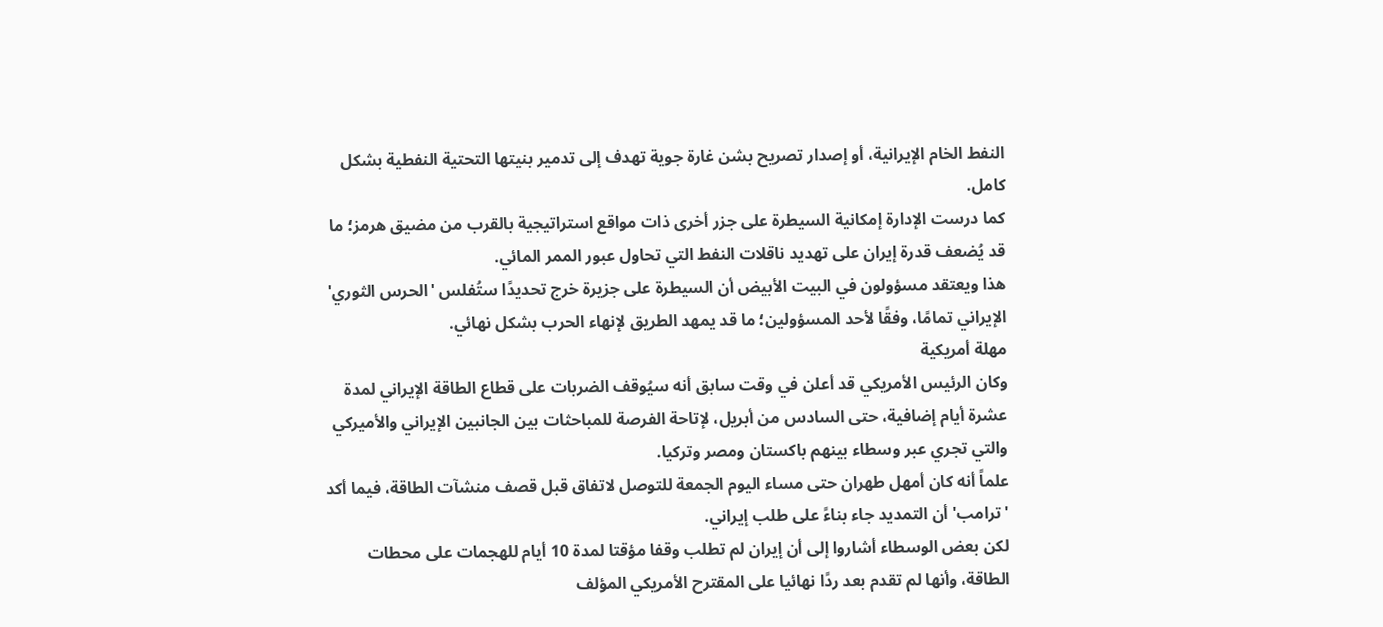النفط الخام الإيرانية، أو إصدار تصريح بشن غارة جوية تهدف إلى تدمير بنيتها التحتية النفطية بشكل كامل.
كما درست الإدارة إمكانية السيطرة على جزر أخرى ذات مواقع استراتيجية بالقرب من مضيق هرمز؛ ما قد يُضعف قدرة إيران على تهديد ناقلات النفط التي تحاول عبور الممر المائي.
هذا ويعتقد مسؤولون في البيت الأبيض أن السيطرة على جزيرة خرج تحديدًا ستُفلس 'الحرس الثوري' الإيراني تمامًا، وفقًا لأحد المسؤولين؛ ما قد يمهد الطريق لإنهاء الحرب بشكل نهائي.
مهلة أمريكية
وكان الرئيس الأمريكي قد أعلن في وقت سابق أنه سيُوقف الضربات على قطاع الطاقة الإيراني لمدة عشرة أيام إضافية، حتى السادس من أبريل، لإتاحة الفرصة للمباحثات بين الجانبين الإيراني والأميركي والتي تجري عبر وسطاء بينهم باكستان ومصر وتركيا.
علماً أنه كان أمهل طهران حتى مساء اليوم الجمعة للتوصل لاتفاق قبل قصف منشآت الطاقة، فيما أكد 'ترامب' أن التمديد جاء بناءً على طلب إيراني.
لكن بعض الوسطاء أشاروا إلى أن إيران لم تطلب وقفا مؤقتا لمدة 10 أيام للهجمات على محطات الطاقة، وأنها لم تقدم بعد ردًا نهائيا على المقترح الأمريكي المؤلف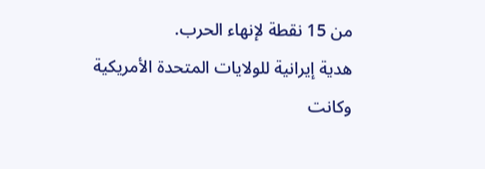من 15 نقطة لإنهاء الحرب.
هدية إيرانية للولايات المتحدة الأمريكية
وكانت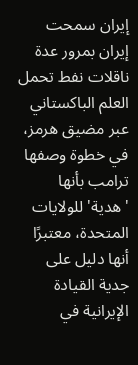إيران سمحت إيران بمرور عدة ناقلات نفط تحمل العلم الباكستاني عبر مضيق هرمز، في خطوة وصفها ترامب بأنها 'هدية' للولايات المتحدة، معتبرًا أنها دليل على جدية القيادة الإيرانية في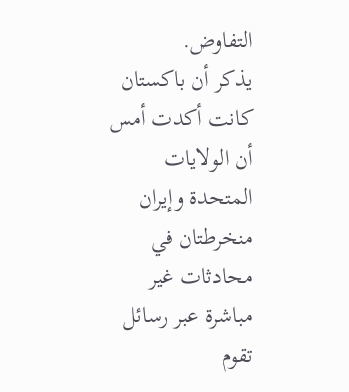التفاوض.
يذكر أن باكستان كانت أكدت أمس أن الولايات المتحدة وإيران منخرطتان في محادثات غير مباشرة عبر رسائل تقوم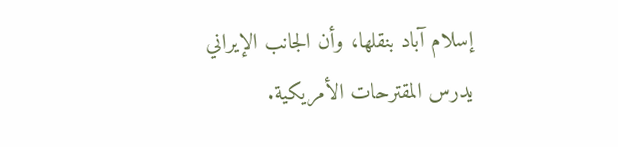إسلام آباد بنقلها، وأن الجانب الإيراني يدرس المقترحات الأمريكية.